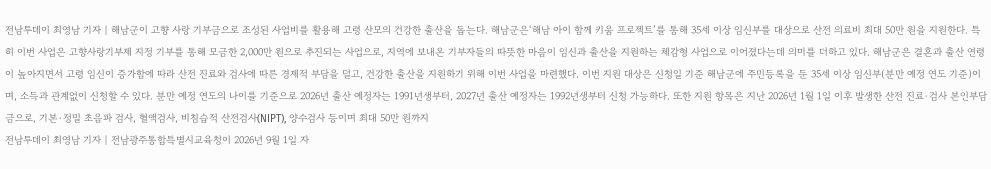전남투데이 최영남 기자 | 해남군이 고향 사랑 기부금으로 조성된 사업비를 활용해 고령 산모의 건강한 출산을 돕는다. 해남군은‘해남 아이 함께 키움 프로젝트’를 통해 35세 이상 임신부를 대상으로 산전 의료비 최대 50만 원을 지원한다. 특히 이번 사업은 고향사랑기부제 지정 기부를 통해 모금한 2,000만 원으로 추진되는 사업으로, 지역에 보내온 기부자들의 따뜻한 마음이 임신과 출산을 지원하는 체감형 사업으로 이어졌다는데 의미를 더하고 있다. 해남군은 결혼과 출산 연령이 높아지면서 고령 임신이 증가함에 따라 산전 진료와 검사에 따른 경제적 부담을 덜고, 건강한 출산을 지원하기 위해 이번 사업을 마련했다. 이번 지원 대상은 신청일 기준 해남군에 주민등록을 둔 35세 이상 임신부(분만 예정 연도 기준)이며, 소득과 관계없이 신청할 수 있다. 분만 예정 연도의 나이를 기준으로 2026년 출산 예정자는 1991년생부터, 2027년 출산 예정자는 1992년생부터 신청 가능하다. 또한 지원 항목은 지난 2026년 1월 1일 이후 발생한 산전 진료·검사 본인부담금으로, 기본·정밀 초음파 검사, 혈액검사, 비침습적 산전검사(NIPT), 양수검사 등이며 최대 50만 원까지
전남투데이 최영남 기자 | 전남광주통합특별시교육청이 2026년 9월 1일 자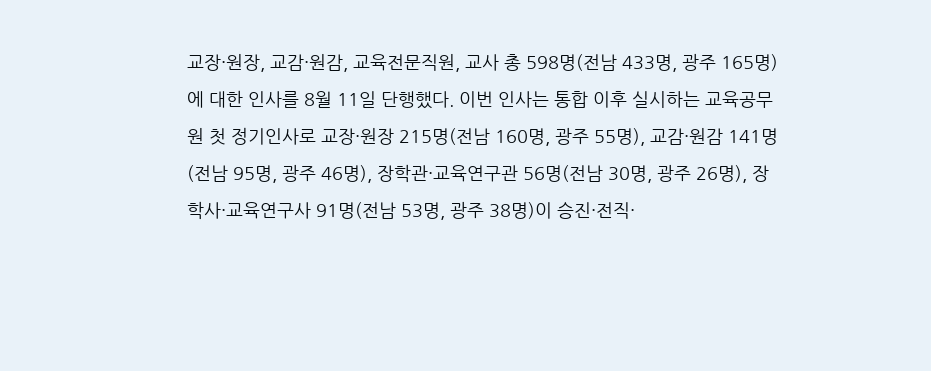교장·원장, 교감·원감, 교육전문직원, 교사 총 598명(전남 433명, 광주 165명)에 대한 인사를 8월 11일 단행했다. 이번 인사는 통합 이후 실시하는 교육공무원 첫 정기인사로 교장·원장 215명(전남 160명, 광주 55명), 교감·원감 141명(전남 95명, 광주 46명), 장학관·교육연구관 56명(전남 30명, 광주 26명), 장학사·교육연구사 91명(전남 53명, 광주 38명)이 승진·전직·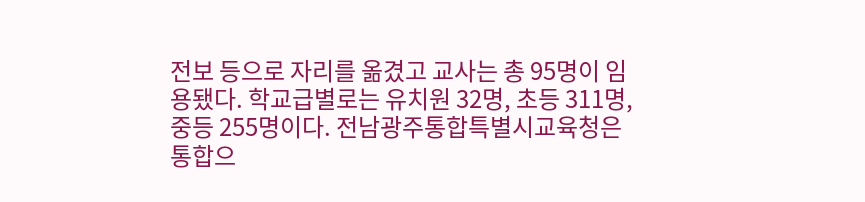전보 등으로 자리를 옮겼고 교사는 총 95명이 임용됐다. 학교급별로는 유치원 32명, 초등 311명, 중등 255명이다. 전남광주통합특별시교육청은 통합으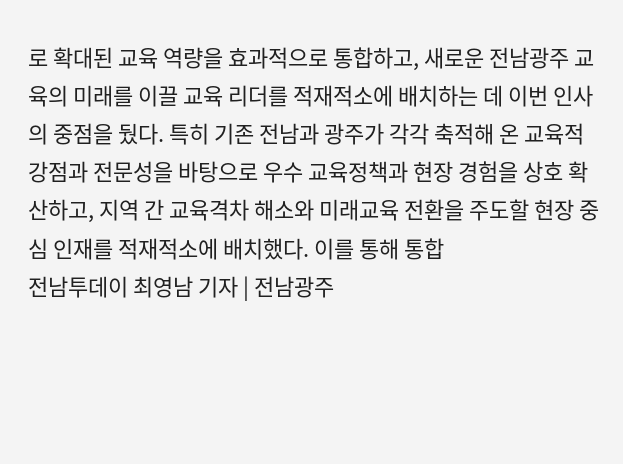로 확대된 교육 역량을 효과적으로 통합하고, 새로운 전남광주 교육의 미래를 이끌 교육 리더를 적재적소에 배치하는 데 이번 인사의 중점을 뒀다. 특히 기존 전남과 광주가 각각 축적해 온 교육적 강점과 전문성을 바탕으로 우수 교육정책과 현장 경험을 상호 확산하고, 지역 간 교육격차 해소와 미래교육 전환을 주도할 현장 중심 인재를 적재적소에 배치했다. 이를 통해 통합
전남투데이 최영남 기자 | 전남광주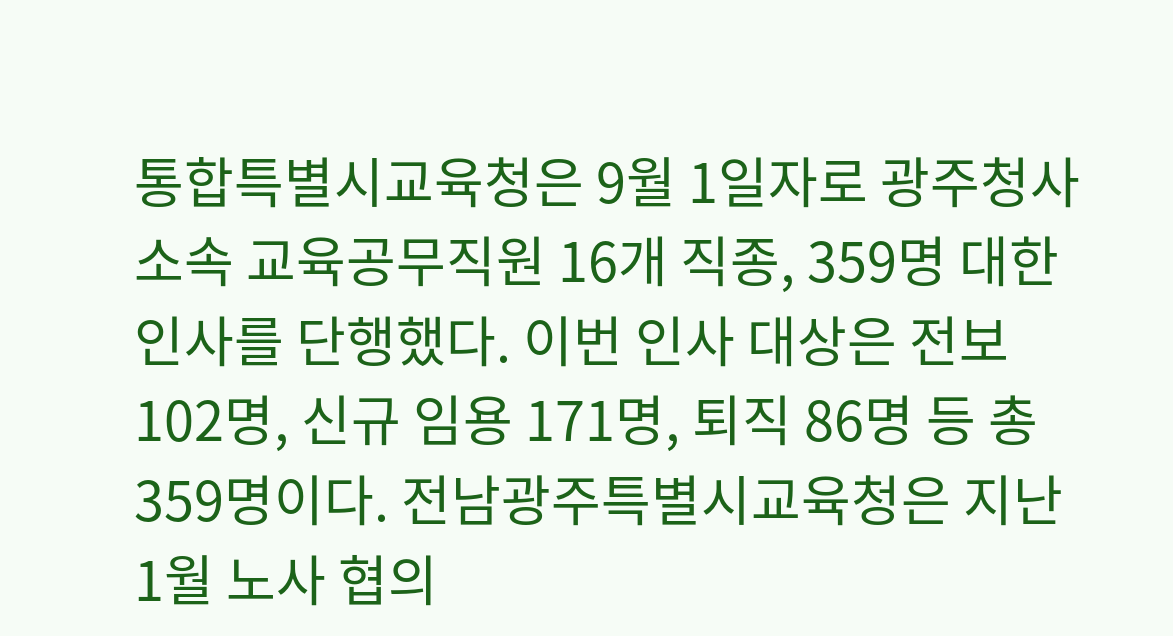통합특별시교육청은 9월 1일자로 광주청사 소속 교육공무직원 16개 직종, 359명 대한 인사를 단행했다. 이번 인사 대상은 전보 102명, 신규 임용 171명, 퇴직 86명 등 총 359명이다. 전남광주특별시교육청은 지난 1월 노사 협의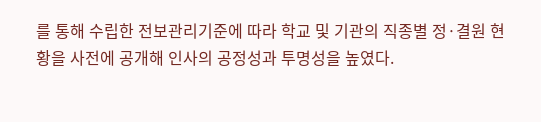를 통해 수립한 전보관리기준에 따라 학교 및 기관의 직종별 정·결원 현황을 사전에 공개해 인사의 공정성과 투명성을 높였다.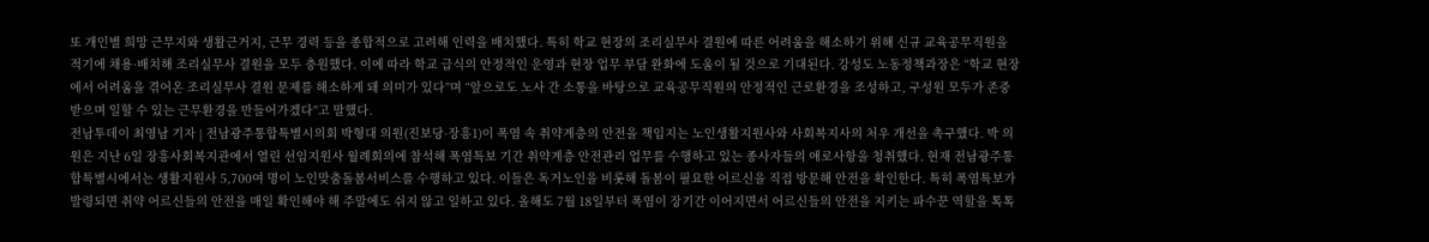또 개인별 희망 근무지와 생활근거지, 근무 경력 등을 종합적으로 고려해 인력을 배치했다. 특히 학교 현장의 조리실무사 결원에 따른 어려움을 해소하기 위해 신규 교육공무직원을 적기에 채용·배치해 조리실무사 결원을 모두 충원했다. 이에 따라 학교 급식의 안정적인 운영과 현장 업무 부담 완화에 도움이 될 것으로 기대된다. 강성도 노동정책과장은 “학교 현장에서 어려움을 겪어온 조리실무사 결원 문제를 해소하게 돼 의미가 있다”며 “앞으로도 노사 간 소통을 바탕으로 교육공무직원의 안정적인 근로환경을 조성하고, 구성원 모두가 존중받으며 일할 수 있는 근무환경을 만들어가겠다”고 말했다.
전남투데이 최영남 기자 | 전남광주통합특별시의회 박형대 의원(진보당·장흥1)이 폭염 속 취약계층의 안전을 책임지는 노인생활지원사와 사회복지사의 처우 개선을 촉구했다. 박 의원은 지난 6일 장흥사회복지관에서 열린 선임지원사 월례회의에 참석해 폭염특보 기간 취약계층 안전관리 업무를 수행하고 있는 종사자들의 애로사항을 청취했다. 현재 전남광주통합특별시에서는 생활지원사 5,700여 명이 노인맞춤돌봄서비스를 수행하고 있다. 이들은 독거노인을 비롯해 돌봄이 필요한 어르신을 직접 방문해 안전을 확인한다. 특히 폭염특보가 발령되면 취약 어르신들의 안전을 매일 확인해야 해 주말에도 쉬지 않고 일하고 있다. 올해도 7월 18일부터 폭염이 장기간 이어지면서 어르신들의 안전을 지키는 파수꾼 역할을 톡톡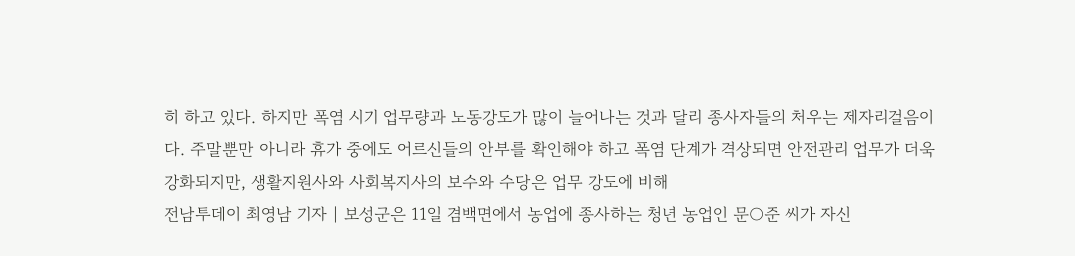히 하고 있다. 하지만 폭염 시기 업무량과 노동강도가 많이 늘어나는 것과 달리 종사자들의 처우는 제자리걸음이다. 주말뿐만 아니라 휴가 중에도 어르신들의 안부를 확인해야 하고 폭염 단계가 격상되면 안전관리 업무가 더욱 강화되지만, 생활지원사와 사회복지사의 보수와 수당은 업무 강도에 비해
전남투데이 최영남 기자 | 보성군은 11일 겸백면에서 농업에 종사하는 청년 농업인 문○준 씨가 자신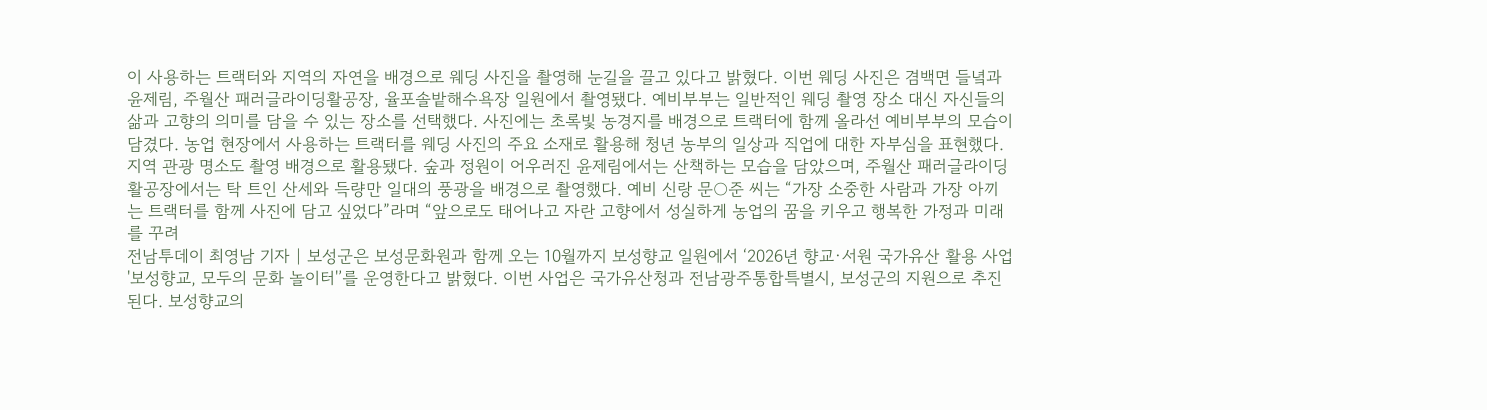이 사용하는 트랙터와 지역의 자연을 배경으로 웨딩 사진을 촬영해 눈길을 끌고 있다고 밝혔다. 이번 웨딩 사진은 겸백면 들녘과 윤제림, 주월산 패러글라이딩활공장, 율포솔밭해수욕장 일원에서 촬영됐다. 예비부부는 일반적인 웨딩 촬영 장소 대신 자신들의 삶과 고향의 의미를 담을 수 있는 장소를 선택했다. 사진에는 초록빛 농경지를 배경으로 트랙터에 함께 올라선 예비부부의 모습이 담겼다. 농업 현장에서 사용하는 트랙터를 웨딩 사진의 주요 소재로 활용해 청년 농부의 일상과 직업에 대한 자부심을 표현했다. 지역 관광 명소도 촬영 배경으로 활용됐다. 숲과 정원이 어우러진 윤제림에서는 산책하는 모습을 담았으며, 주월산 패러글라이딩활공장에서는 탁 트인 산세와 득량만 일대의 풍광을 배경으로 촬영했다. 예비 신랑 문○준 씨는 “가장 소중한 사람과 가장 아끼는 트랙터를 함께 사진에 담고 싶었다”라며 “앞으로도 태어나고 자란 고향에서 성실하게 농업의 꿈을 키우고 행복한 가정과 미래를 꾸려
전남투데이 최영남 기자 | 보성군은 보성문화원과 함께 오는 10월까지 보성향교 일원에서 ‘2026년 향교·서원 국가유산 활용 사업 '보성향교, 모두의 문화 놀이터'’를 운영한다고 밝혔다. 이번 사업은 국가유산청과 전남광주통합특별시, 보성군의 지원으로 추진된다. 보성향교의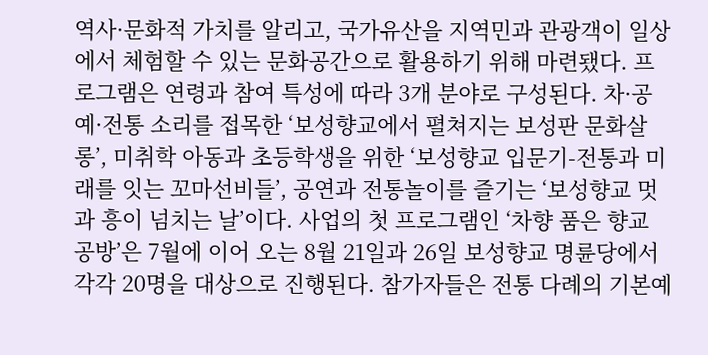역사·문화적 가치를 알리고, 국가유산을 지역민과 관광객이 일상에서 체험할 수 있는 문화공간으로 활용하기 위해 마련됐다. 프로그램은 연령과 참여 특성에 따라 3개 분야로 구성된다. 차·공예·전통 소리를 접목한 ‘보성향교에서 펼쳐지는 보성판 문화살롱’, 미취학 아동과 초등학생을 위한 ‘보성향교 입문기-전통과 미래를 잇는 꼬마선비들’, 공연과 전통놀이를 즐기는 ‘보성향교 멋과 흥이 넘치는 날’이다. 사업의 첫 프로그램인 ‘차향 품은 향교 공방’은 7월에 이어 오는 8월 21일과 26일 보성향교 명륜당에서 각각 20명을 대상으로 진행된다. 참가자들은 전통 다례의 기본예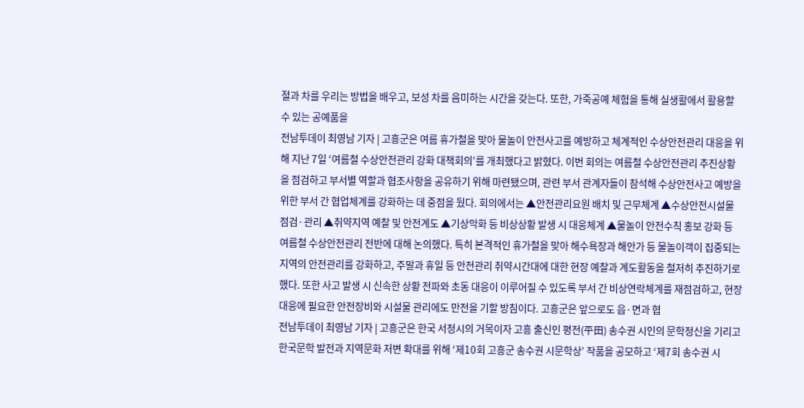절과 차를 우리는 방법을 배우고, 보성 차를 음미하는 시간을 갖는다. 또한, 가죽공예 체험을 통해 실생활에서 활용할 수 있는 공예품을
전남투데이 최영남 기자 | 고흥군은 여름 휴가철을 맞아 물놀이 안전사고를 예방하고 체계적인 수상안전관리 대응을 위해 지난 7일 ‘여름철 수상안전관리 강화 대책회의’를 개최했다고 밝혔다. 이번 회의는 여름철 수상안전관리 추진상황을 점검하고 부서별 역할과 협조사항을 공유하기 위해 마련됐으며, 관련 부서 관계자들이 참석해 수상안전사고 예방을 위한 부서 간 협업체계를 강화하는 데 중점을 뒀다. 회의에서는 ▲안전관리요원 배치 및 근무체계 ▲수상안전시설물 점검·관리 ▲취약지역 예찰 및 안전계도 ▲기상악화 등 비상상황 발생 시 대응체계 ▲물놀이 안전수칙 홍보 강화 등 여름철 수상안전관리 전반에 대해 논의했다. 특히 본격적인 휴가철을 맞아 해수욕장과 해안가 등 물놀이객이 집중되는 지역의 안전관리를 강화하고, 주말과 휴일 등 안전관리 취약시간대에 대한 현장 예찰과 계도활동을 철저히 추진하기로 했다. 또한 사고 발생 시 신속한 상황 전파와 초동 대응이 이루어질 수 있도록 부서 간 비상연락체계를 재점검하고, 현장 대응에 필요한 안전장비와 시설물 관리에도 만전을 기할 방침이다. 고흥군은 앞으로도 읍·면과 협
전남투데이 최영남 기자 | 고흥군은 한국 서정시의 거목이자 고흥 출신인 평전(平田) 송수권 시인의 문학정신을 기리고 한국문학 발전과 지역문화 저변 확대를 위해 ‘제10회 고흥군 송수권 시문학상’ 작품을 공모하고 ‘제7회 송수권 시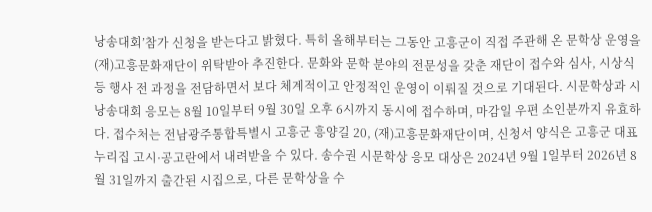낭송대회’참가 신청을 받는다고 밝혔다. 특히 올해부터는 그동안 고흥군이 직접 주관해 온 문학상 운영을 (재)고흥문화재단이 위탁받아 추진한다. 문화와 문학 분야의 전문성을 갖춘 재단이 접수와 심사, 시상식 등 행사 전 과정을 전담하면서 보다 체계적이고 안정적인 운영이 이뤄질 것으로 기대된다. 시문학상과 시낭송대회 응모는 8월 10일부터 9월 30일 오후 6시까지 동시에 접수하며, 마감일 우편 소인분까지 유효하다. 접수처는 전남광주통합특별시 고흥군 흥양길 20, (재)고흥문화재단이며, 신청서 양식은 고흥군 대표 누리집 고시·공고란에서 내려받을 수 있다. 송수권 시문학상 응모 대상은 2024년 9월 1일부터 2026년 8월 31일까지 출간된 시집으로, 다른 문학상을 수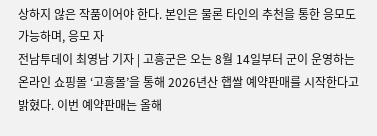상하지 않은 작품이어야 한다. 본인은 물론 타인의 추천을 통한 응모도 가능하며, 응모 자
전남투데이 최영남 기자 | 고흥군은 오는 8월 14일부터 군이 운영하는 온라인 쇼핑몰 ‘고흥몰’을 통해 2026년산 햅쌀 예약판매를 시작한다고 밝혔다. 이번 예약판매는 올해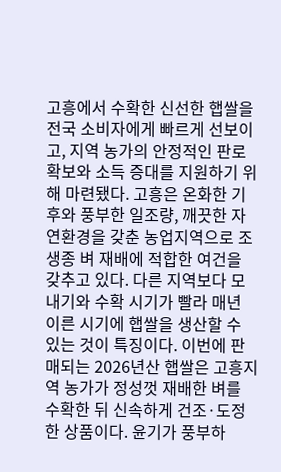고흥에서 수확한 신선한 햅쌀을 전국 소비자에게 빠르게 선보이고, 지역 농가의 안정적인 판로 확보와 소득 증대를 지원하기 위해 마련됐다. 고흥은 온화한 기후와 풍부한 일조량, 깨끗한 자연환경을 갖춘 농업지역으로 조생종 벼 재배에 적합한 여건을 갖추고 있다. 다른 지역보다 모내기와 수확 시기가 빨라 매년 이른 시기에 햅쌀을 생산할 수 있는 것이 특징이다. 이번에 판매되는 2026년산 햅쌀은 고흥지역 농가가 정성껏 재배한 벼를 수확한 뒤 신속하게 건조·도정한 상품이다. 윤기가 풍부하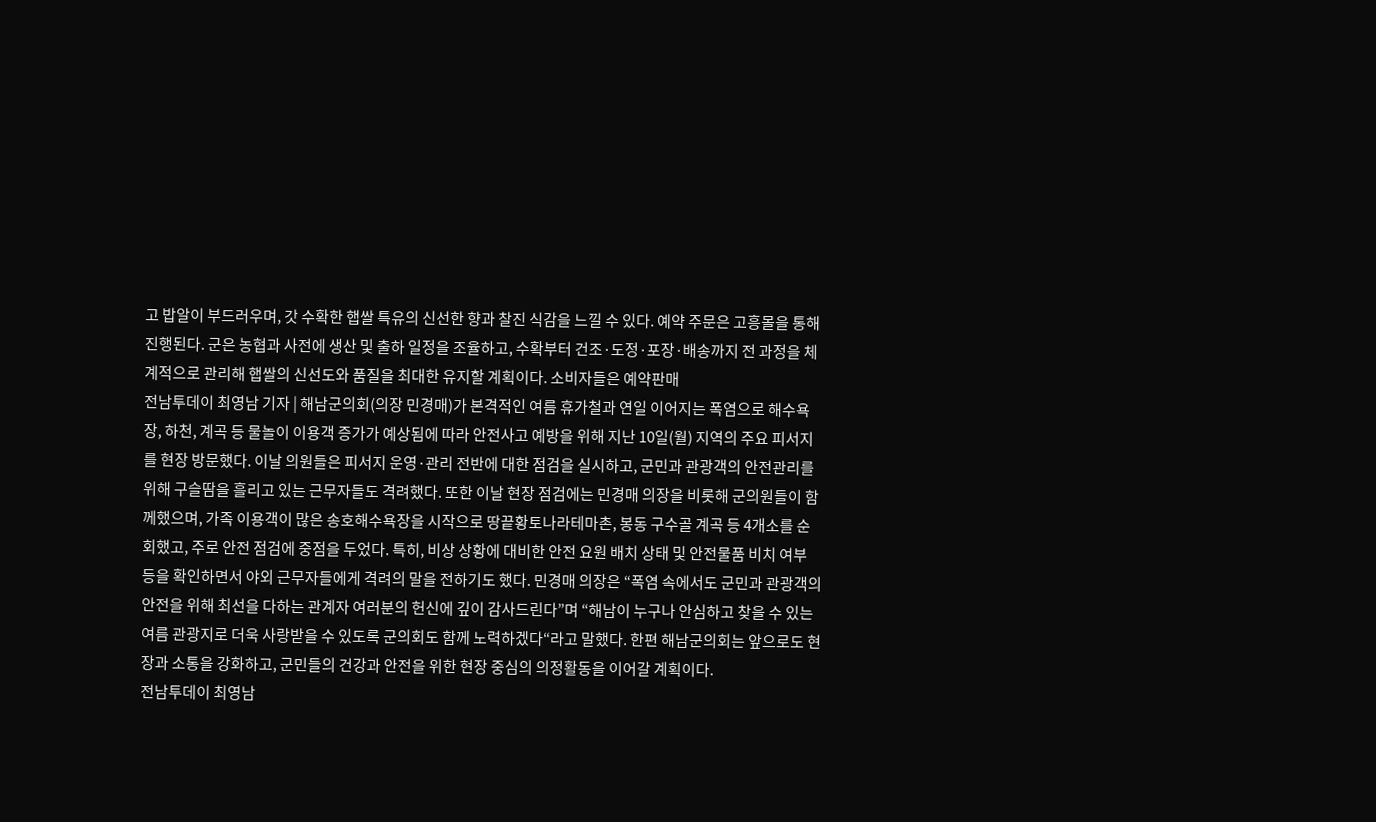고 밥알이 부드러우며, 갓 수확한 햅쌀 특유의 신선한 향과 찰진 식감을 느낄 수 있다. 예약 주문은 고흥몰을 통해 진행된다. 군은 농협과 사전에 생산 및 출하 일정을 조율하고, 수확부터 건조·도정·포장·배송까지 전 과정을 체계적으로 관리해 햅쌀의 신선도와 품질을 최대한 유지할 계획이다. 소비자들은 예약판매
전남투데이 최영남 기자 | 해남군의회(의장 민경매)가 본격적인 여름 휴가철과 연일 이어지는 폭염으로 해수욕장, 하천, 계곡 등 물놀이 이용객 증가가 예상됨에 따라 안전사고 예방을 위해 지난 10일(월) 지역의 주요 피서지를 현장 방문했다. 이날 의원들은 피서지 운영·관리 전반에 대한 점검을 실시하고, 군민과 관광객의 안전관리를 위해 구슬땀을 흘리고 있는 근무자들도 격려했다. 또한 이날 현장 점검에는 민경매 의장을 비롯해 군의원들이 함께했으며, 가족 이용객이 많은 송호해수욕장을 시작으로 땅끝황토나라테마촌, 봉동 구수골 계곡 등 4개소를 순회했고, 주로 안전 점검에 중점을 두었다. 특히, 비상 상황에 대비한 안전 요원 배치 상태 및 안전물품 비치 여부 등을 확인하면서 야외 근무자들에게 격려의 말을 전하기도 했다. 민경매 의장은 “폭염 속에서도 군민과 관광객의 안전을 위해 최선을 다하는 관계자 여러분의 헌신에 깊이 감사드린다”며 “해남이 누구나 안심하고 찾을 수 있는 여름 관광지로 더욱 사랑받을 수 있도록 군의회도 함께 노력하겠다“라고 말했다. 한편 해남군의회는 앞으로도 현장과 소통을 강화하고, 군민들의 건강과 안전을 위한 현장 중심의 의정활동을 이어갈 계획이다.
전남투데이 최영남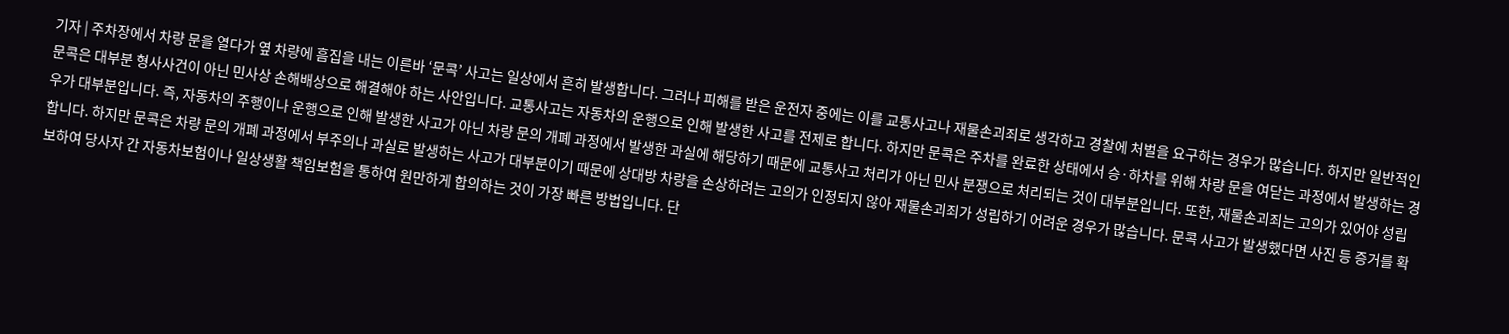기자 | 주차장에서 차량 문을 열다가 옆 차량에 흠집을 내는 이른바 ‘문콕’ 사고는 일상에서 흔히 발생합니다. 그러나 피해를 받은 운전자 중에는 이를 교통사고나 재물손괴죄로 생각하고 경찰에 처벌을 요구하는 경우가 많습니다. 하지만 일반적인 문콕은 대부분 형사사건이 아닌 민사상 손해배상으로 해결해야 하는 사안입니다. 교통사고는 자동차의 운행으로 인해 발생한 사고를 전제로 합니다. 하지만 문콕은 주차를 완료한 상태에서 승·하차를 위해 차량 문을 여닫는 과정에서 발생하는 경우가 대부분입니다. 즉, 자동차의 주행이나 운행으로 인해 발생한 사고가 아닌 차량 문의 개폐 과정에서 발생한 과실에 해당하기 때문에 교통사고 처리가 아닌 민사 분쟁으로 처리되는 것이 대부분입니다. 또한, 재물손괴죄는 고의가 있어야 성립합니다. 하지만 문콕은 차량 문의 개폐 과정에서 부주의나 과실로 발생하는 사고가 대부분이기 때문에 상대방 차량을 손상하려는 고의가 인정되지 않아 재물손괴죄가 성립하기 어려운 경우가 많습니다. 문콕 사고가 발생했다면 사진 등 증거를 확보하여 당사자 간 자동차보험이나 일상생활 책임보험을 통하여 원만하게 합의하는 것이 가장 빠른 방법입니다. 단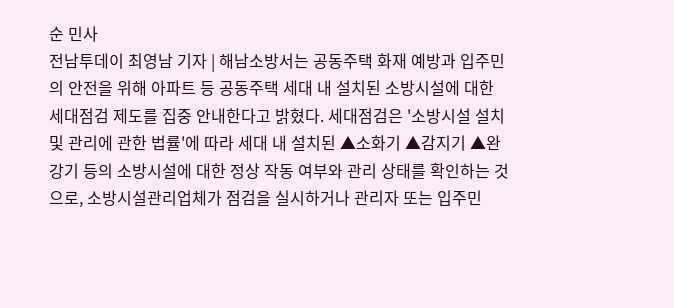순 민사
전남투데이 최영남 기자 | 해남소방서는 공동주택 화재 예방과 입주민의 안전을 위해 아파트 등 공동주택 세대 내 설치된 소방시설에 대한 세대점검 제도를 집중 안내한다고 밝혔다. 세대점검은 '소방시설 설치 및 관리에 관한 법률'에 따라 세대 내 설치된 ▲소화기 ▲감지기 ▲완강기 등의 소방시설에 대한 정상 작동 여부와 관리 상태를 확인하는 것으로, 소방시설관리업체가 점검을 실시하거나 관리자 또는 입주민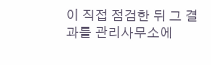이 직접 점검한 뒤 그 결과를 관리사무소에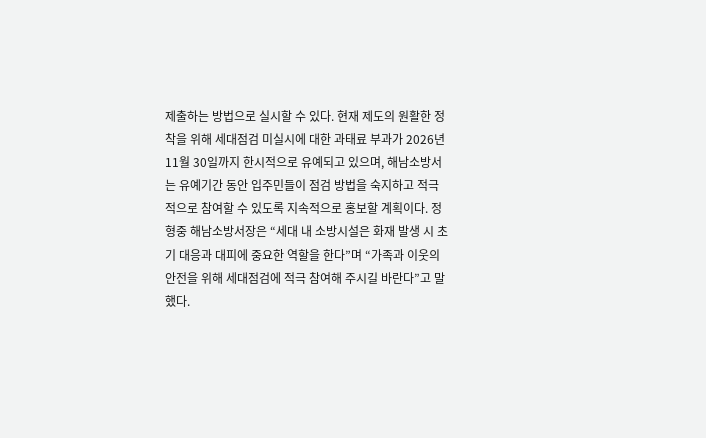제출하는 방법으로 실시할 수 있다. 현재 제도의 원활한 정착을 위해 세대점검 미실시에 대한 과태료 부과가 2026년 11월 30일까지 한시적으로 유예되고 있으며, 해남소방서는 유예기간 동안 입주민들이 점검 방법을 숙지하고 적극적으로 참여할 수 있도록 지속적으로 홍보할 계획이다. 정형중 해남소방서장은 “세대 내 소방시설은 화재 발생 시 초기 대응과 대피에 중요한 역할을 한다”며 “가족과 이웃의 안전을 위해 세대점검에 적극 참여해 주시길 바란다”고 말했다.